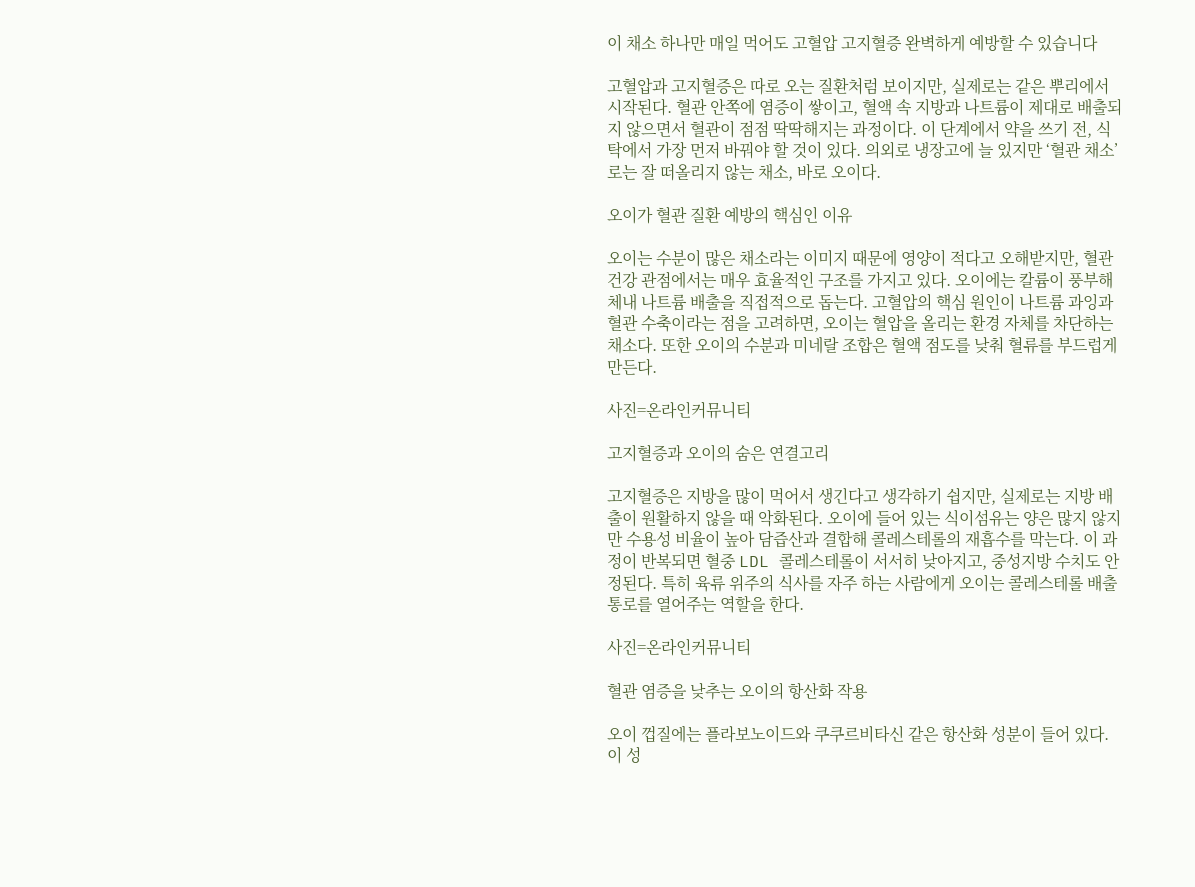이 채소 하나만 매일 먹어도 고혈압 고지혈증 완벽하게 예방할 수 있습니다

고혈압과 고지혈증은 따로 오는 질환처럼 보이지만, 실제로는 같은 뿌리에서 시작된다. 혈관 안쪽에 염증이 쌓이고, 혈액 속 지방과 나트륨이 제대로 배출되지 않으면서 혈관이 점점 딱딱해지는 과정이다. 이 단계에서 약을 쓰기 전, 식탁에서 가장 먼저 바꿔야 할 것이 있다. 의외로 냉장고에 늘 있지만 ‘혈관 채소’로는 잘 떠올리지 않는 채소, 바로 오이다.

오이가 혈관 질환 예방의 핵심인 이유

오이는 수분이 많은 채소라는 이미지 때문에 영양이 적다고 오해받지만, 혈관 건강 관점에서는 매우 효율적인 구조를 가지고 있다. 오이에는 칼륨이 풍부해 체내 나트륨 배출을 직접적으로 돕는다. 고혈압의 핵심 원인이 나트륨 과잉과 혈관 수축이라는 점을 고려하면, 오이는 혈압을 올리는 환경 자체를 차단하는 채소다. 또한 오이의 수분과 미네랄 조합은 혈액 점도를 낮춰 혈류를 부드럽게 만든다.

사진=온라인커뮤니티

고지혈증과 오이의 숨은 연결고리

고지혈증은 지방을 많이 먹어서 생긴다고 생각하기 쉽지만, 실제로는 지방 배출이 원활하지 않을 때 악화된다. 오이에 들어 있는 식이섬유는 양은 많지 않지만 수용성 비율이 높아 담즙산과 결합해 콜레스테롤의 재흡수를 막는다. 이 과정이 반복되면 혈중 LDL 콜레스테롤이 서서히 낮아지고, 중성지방 수치도 안정된다. 특히 육류 위주의 식사를 자주 하는 사람에게 오이는 콜레스테롤 배출 통로를 열어주는 역할을 한다.

사진=온라인커뮤니티

혈관 염증을 낮추는 오이의 항산화 작용

오이 껍질에는 플라보노이드와 쿠쿠르비타신 같은 항산화 성분이 들어 있다. 이 성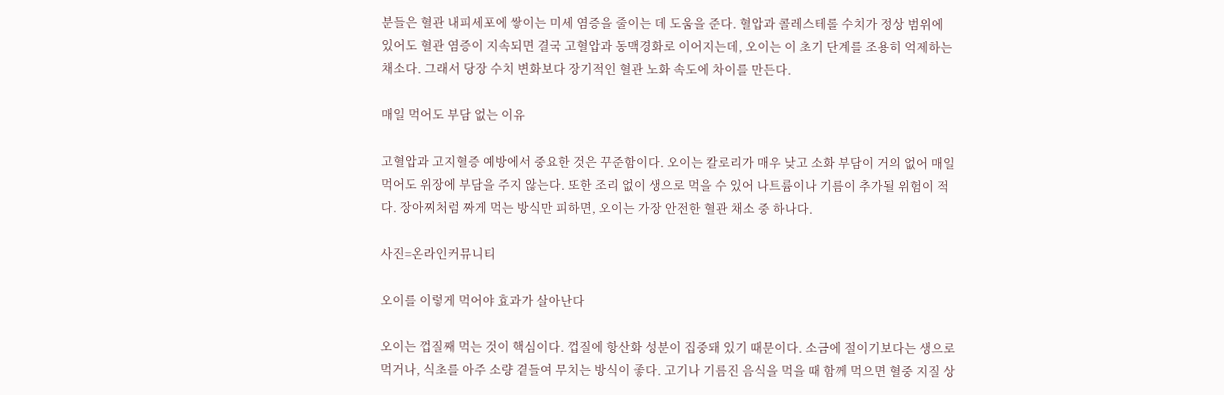분들은 혈관 내피세포에 쌓이는 미세 염증을 줄이는 데 도움을 준다. 혈압과 콜레스테롤 수치가 정상 범위에 있어도 혈관 염증이 지속되면 결국 고혈압과 동맥경화로 이어지는데, 오이는 이 초기 단계를 조용히 억제하는 채소다. 그래서 당장 수치 변화보다 장기적인 혈관 노화 속도에 차이를 만든다.

매일 먹어도 부담 없는 이유

고혈압과 고지혈증 예방에서 중요한 것은 꾸준함이다. 오이는 칼로리가 매우 낮고 소화 부담이 거의 없어 매일 먹어도 위장에 부담을 주지 않는다. 또한 조리 없이 생으로 먹을 수 있어 나트륨이나 기름이 추가될 위험이 적다. 장아찌처럼 짜게 먹는 방식만 피하면, 오이는 가장 안전한 혈관 채소 중 하나다.

사진=온라인커뮤니티

오이를 이렇게 먹어야 효과가 살아난다

오이는 껍질째 먹는 것이 핵심이다. 껍질에 항산화 성분이 집중돼 있기 때문이다. 소금에 절이기보다는 생으로 먹거나, 식초를 아주 소량 곁들여 무치는 방식이 좋다. 고기나 기름진 음식을 먹을 때 함께 먹으면 혈중 지질 상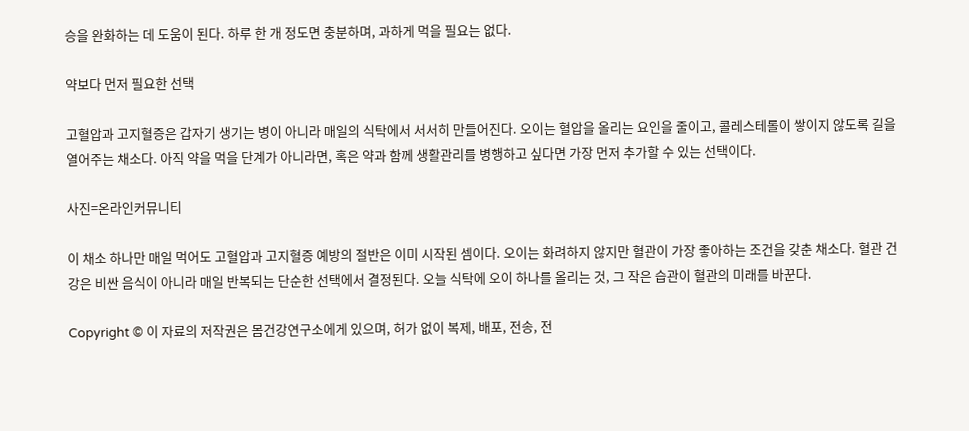승을 완화하는 데 도움이 된다. 하루 한 개 정도면 충분하며, 과하게 먹을 필요는 없다.

약보다 먼저 필요한 선택

고혈압과 고지혈증은 갑자기 생기는 병이 아니라 매일의 식탁에서 서서히 만들어진다. 오이는 혈압을 올리는 요인을 줄이고, 콜레스테롤이 쌓이지 않도록 길을 열어주는 채소다. 아직 약을 먹을 단계가 아니라면, 혹은 약과 함께 생활관리를 병행하고 싶다면 가장 먼저 추가할 수 있는 선택이다.

사진=온라인커뮤니티

이 채소 하나만 매일 먹어도 고혈압과 고지혈증 예방의 절반은 이미 시작된 셈이다. 오이는 화려하지 않지만 혈관이 가장 좋아하는 조건을 갖춘 채소다. 혈관 건강은 비싼 음식이 아니라 매일 반복되는 단순한 선택에서 결정된다. 오늘 식탁에 오이 하나를 올리는 것, 그 작은 습관이 혈관의 미래를 바꾼다.

Copyright © 이 자료의 저작권은 몸건강연구소에게 있으며, 허가 없이 복제, 배포, 전송, 전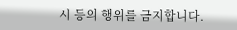시 등의 행위를 금지합니다.